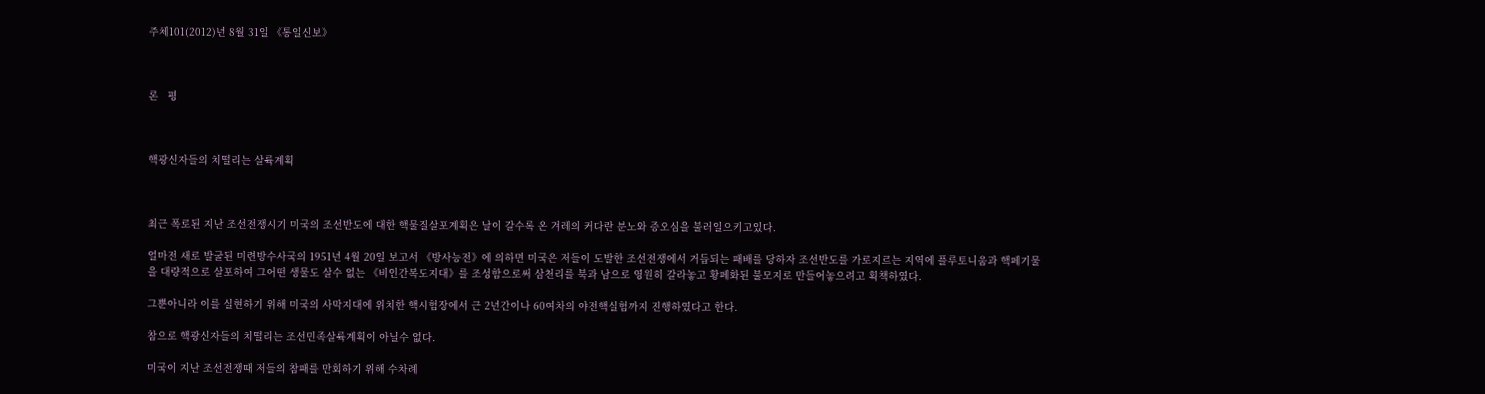주체101(2012)년 8월 31일 《통일신보》



론   평



핵광신자들의 치떨리는 살륙계획



최근 폭로된 지난 조선전쟁시기 미국의 조선반도에 대한 핵물질살포계획은 날이 갈수록 온 겨레의 커다란 분노와 증오심을 불러일으키고있다.

얼마전 새로 발굴된 미련방수사국의 1951년 4월 20일 보고서 《방사능전》에 의하면 미국은 저들이 도발한 조선전쟁에서 거듭되는 패배를 당하자 조선반도를 가로지르는 지역에 플루토니움과 핵페기물을 대량적으로 살포하여 그어떤 생물도 살수 없는 《비인간복도지대》를 조성함으로써 삼천리를 북과 남으로 영원히 갈라놓고 황페화된 불모지로 만들어놓으려고 획책하였다.

그뿐아니라 이를 실현하기 위해 미국의 사막지대에 위치한 핵시험장에서 근 2년간이나 60여차의 야전핵실험까지 진행하였다고 한다.

참으로 핵광신자들의 치떨리는 조선민족살륙계획이 아닐수 없다.

미국이 지난 조선전쟁때 저들의 참패를 만회하기 위해 수차례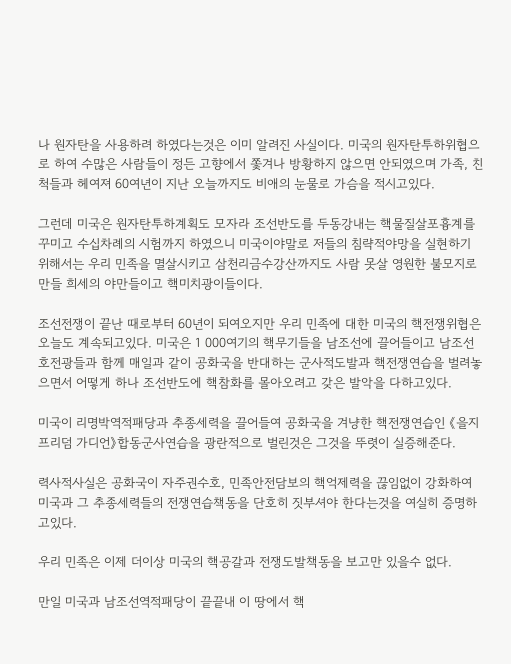나 원자탄을 사용하려 하였다는것은 이미 알려진 사실이다. 미국의 원자탄투하위협으로 하여 수많은 사람들이 정든 고향에서 쫓겨나 방황하지 않으면 안되였으며 가족, 친척들과 헤여져 60여년이 지난 오늘까지도 비애의 눈물로 가슴을 적시고있다.

그런데 미국은 원자탄투하계획도 모자라 조선반도를 두동강내는 핵물질살포흉계를 꾸미고 수십차례의 시험까지 하였으니 미국이야말로 저들의 침략적야망을 실현하기 위해서는 우리 민족을 멸살시키고 삼천리금수강산까지도 사람 못살 영원한 불모지로 만들 희세의 야만들이고 핵미치광이들이다.

조선전쟁이 끝난 때로부터 60년이 되여오지만 우리 민족에 대한 미국의 핵전쟁위협은 오늘도 계속되고있다. 미국은 1 000여기의 핵무기들을 남조선에 끌어들이고 남조선호전광들과 함께 매일과 같이 공화국을 반대하는 군사적도발과 핵전쟁연습을 벌려놓으면서 어떻게 하나 조선반도에 핵참화를 몰아오려고 갖은 발악을 다하고있다.

미국이 리명박역적패당과 추종세력을 끌어들여 공화국을 겨냥한 핵전쟁연습인 《을지 프리덤 가디언》합동군사연습을 광란적으로 벌린것은 그것을 뚜렷이 실증해준다.

력사적사실은 공화국이 자주권수호, 민족안전담보의 핵억제력을 끊임없이 강화하여 미국과 그 추종세력들의 전쟁연습책동을 단호히 짓부셔야 한다는것을 여실히 증명하고있다.

우리 민족은 이제 더이상 미국의 핵공갈과 전쟁도발책동을 보고만 있을수 없다.

만일 미국과 남조선역적패당이 끝끝내 이 땅에서 핵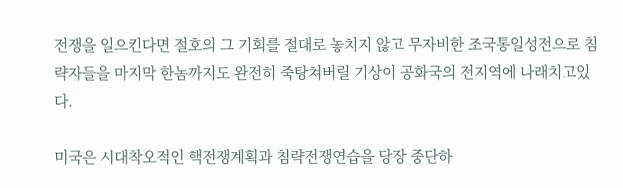전쟁을 일으킨다면 절호의 그 기회를 절대로 놓치지 않고 무자비한 조국통일성전으로 침략자들을 마지막 한놈까지도 완전히 죽탕쳐버릴 기상이 공화국의 전지역에 나래치고있다.

미국은 시대착오적인 핵전쟁계획과 침략전쟁연습을 당장 중단하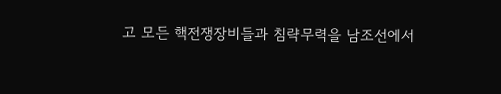고 모든 핵전쟁장비들과 침략무력을 남조선에서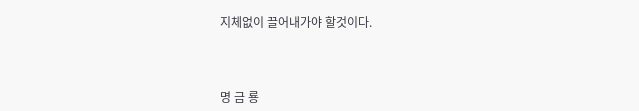지체없이 끌어내가야 할것이다.



명 금 룡